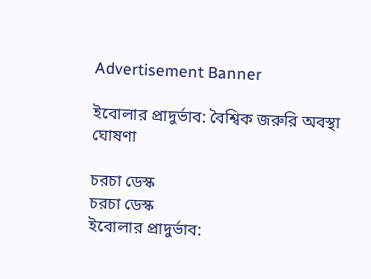Advertisement Banner

ইবোলার প্রাদুর্ভাব: বৈশ্বিক জরুরি অবস্থা ঘোষণা

চরচা ডেস্ক
চরচা ডেস্ক
ইবোলার প্রাদুর্ভাব: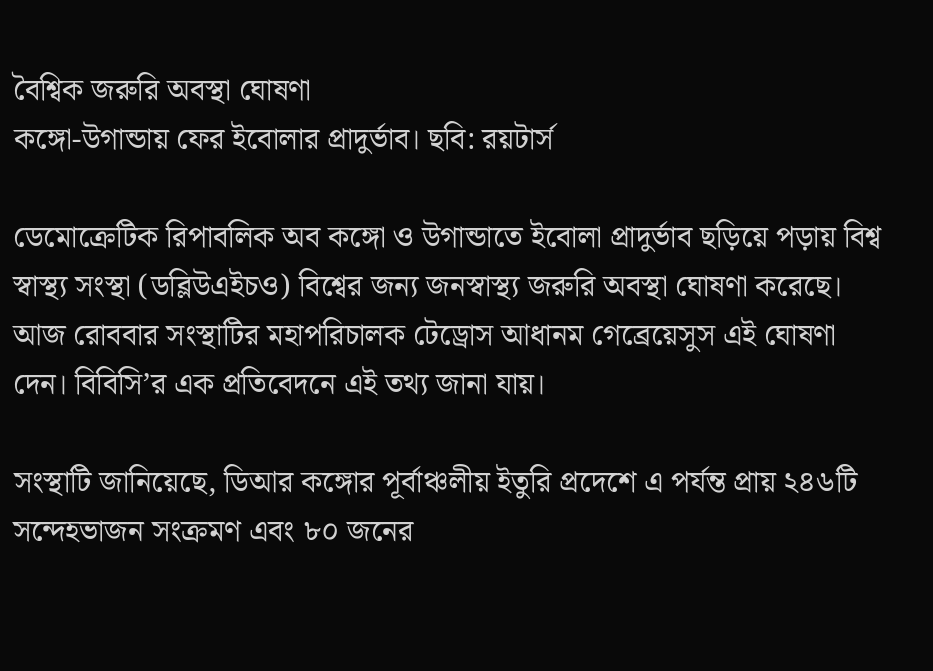বৈশ্বিক জরুরি অবস্থা ঘোষণা
কঙ্গো-উগান্ডায় ফের ইবোলার প্রাদুর্ভাব। ছবি: রয়টার্স

ডেমোক্রেটিক রিপাবলিক অব কঙ্গো ও উগান্ডাতে ইবোলা প্রাদুর্ভাব ছড়িয়ে পড়ায় বিশ্ব স্বাস্থ্য সংস্থা (ডব্লিউএইচও) বিশ্বের জন্য জনস্বাস্থ্য জরুরি অবস্থা ঘোষণা করেছে। আজ রোববার সংস্থাটির মহাপরিচালক টেড্রোস আধানম গেব্রেয়েসুস এই ঘোষণা দেন। বিবিসি’র এক প্রতিবেদনে এই তথ্য জানা যায়।

সংস্থাটি জানিয়েছে, ডিআর কঙ্গোর পূর্বাঞ্চলীয় ইতুরি প্রদেশে এ পর্যন্ত প্রায় ২৪৬টি সন্দেহভাজন সংক্রমণ এবং ৮০ জনের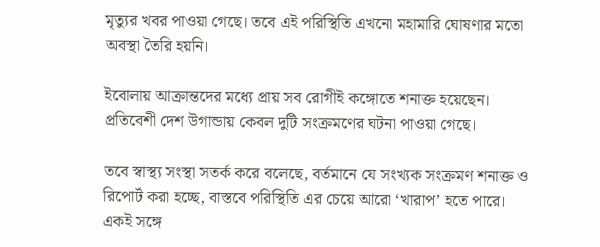মৃত্যুর খবর পাওয়া গেছে। তবে এই পরিস্থিতি এখনো মহামারি ঘোষণার মতো অবস্থা তৈরি হয়নি।

ইবোলায় আক্রান্তদের মধ্যে প্রায় সব রোগীই কঙ্গোতে শনাক্ত হয়েছেন। প্রতিবেশী দেশ উগান্ডায় কেবল দুটি সংক্রমণের ঘটনা পাওয়া গেছে।

তবে স্বাস্থ্য সংস্থা সতর্ক করে বলেছে, বর্তমানে যে সংখ্যক সংক্রমণ শনাক্ত ও রিপোর্ট করা হচ্ছে, বাস্তবে পরিস্থিতি এর চেয়ে আরো ‘খারাপ’ হতে পারে। একই সঙ্গে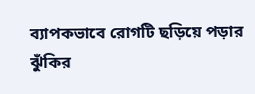ব্যাপকভাবে রোগটি ছড়িয়ে পড়ার ঝুঁকির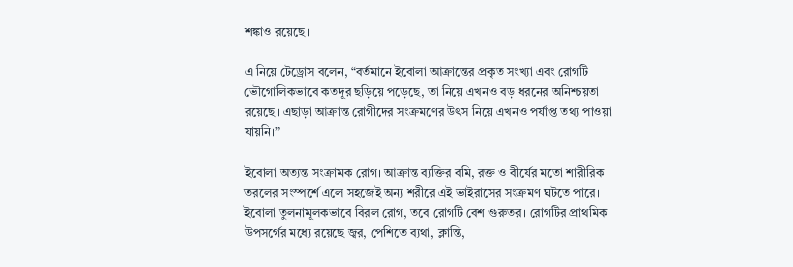শঙ্কাও রয়েছে।

এ নিয়ে টেড্রোস বলেন, “বর্তমানে ইবোলা আক্রান্তের প্রকৃত সংখ্যা এবং রোগটি ভৌগোলিকভাবে কতদূর ছড়িয়ে পড়েছে, তা নিয়ে এখনও বড় ধরনের অনিশ্চয়তা রয়েছে। এছাড়া আক্রান্ত রোগীদের সংক্রমণের উৎস নিয়ে এখনও পর্যাপ্ত তথ্য পাওয়া যায়নি।”

ইবোলা অত্যন্ত সংক্রামক রোগ। আক্রান্ত ব্যক্তির বমি, রক্ত ও বীর্যের মতো শারীরিক তরলের সংস্পর্শে এলে সহজেই অন্য শরীরে এই ভাইরাসের সংক্রমণ ঘটতে পারে। ইবোলা তুলনামূলকভাবে বিরল রোগ, তবে রোগটি বেশ গুরুতর। রোগটির প্রাথমিক উপসর্গের মধ্যে রয়েছে জ্বর, পেশিতে ব্যথা, ক্লান্তি,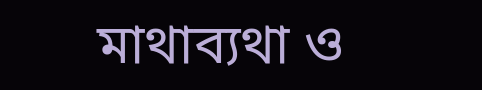মাথাব্যথা ও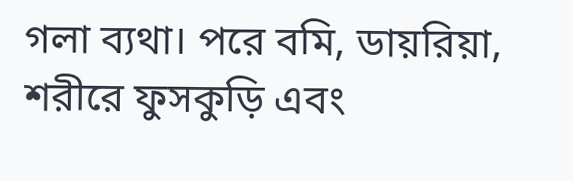গলা ব্যথা। পরে বমি, ডায়রিয়া, শরীরে ফুসকুড়ি এবং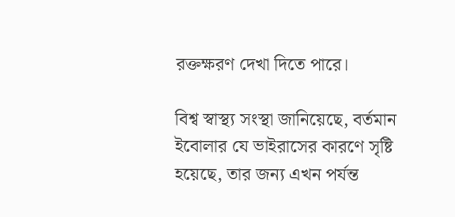রক্তক্ষরণ দেখা দিতে পারে।

বিশ্ব স্বাস্থ্য সংস্থা জানিয়েছে, বর্তমান ইবোলার যে ভাইরাসের কারণে সৃষ্টি হয়েছে, তার জন্য এখন পর্যন্ত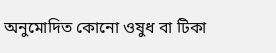অনুমোদিত কোনো ওষুধ বা টিকা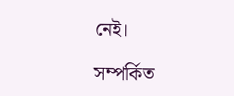নেই।

সম্পর্কিত